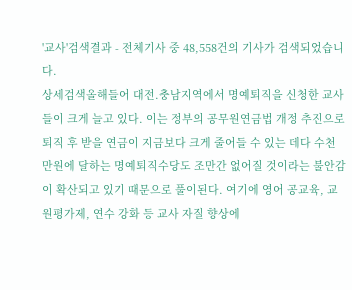'교사'검색결과 - 전체기사 중 48,558건의 기사가 검색되었습니다.
상세검색올해들어 대전.충남지역에서 명예퇴직을 신청한 교사들이 크게 늘고 있다. 이는 정부의 공무원연금법 개정 추진으로 퇴직 후 받을 연금이 지금보다 크게 줄어들 수 있는 데다 수천만원에 달하는 명예퇴직수당도 조만간 없어질 것이라는 불안감이 확산되고 있기 때문으로 풀이된다. 여기에 영어 공교육, 교원평가제, 연수 강화 등 교사 자질 향상에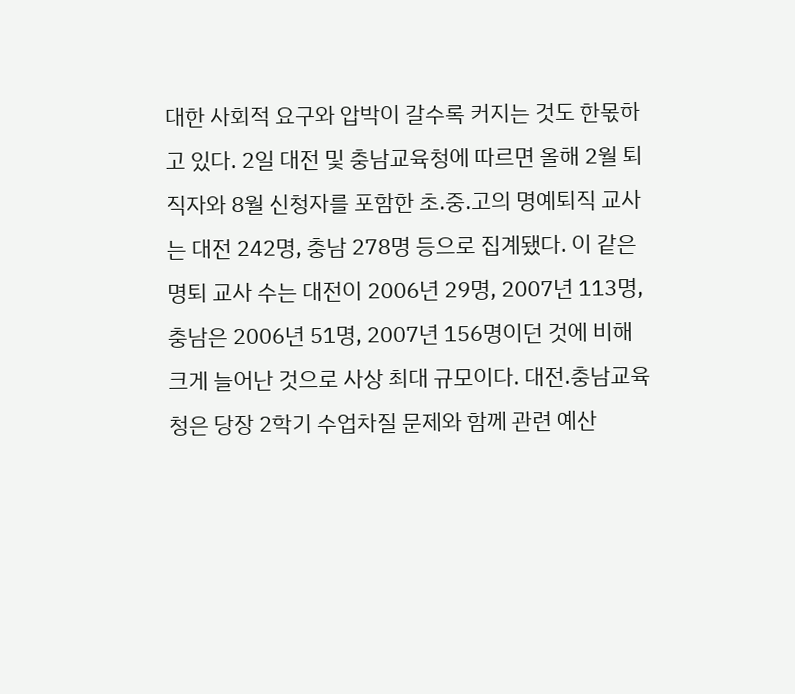대한 사회적 요구와 압박이 갈수록 커지는 것도 한몫하고 있다. 2일 대전 및 충남교육청에 따르면 올해 2월 퇴직자와 8월 신청자를 포함한 초.중.고의 명예퇴직 교사는 대전 242명, 충남 278명 등으로 집계됐다. 이 같은 명퇴 교사 수는 대전이 2006년 29명, 2007년 113명, 충남은 2006년 51명, 2007년 156명이던 것에 비해 크게 늘어난 것으로 사상 최대 규모이다. 대전.충남교육청은 당장 2학기 수업차질 문제와 함께 관련 예산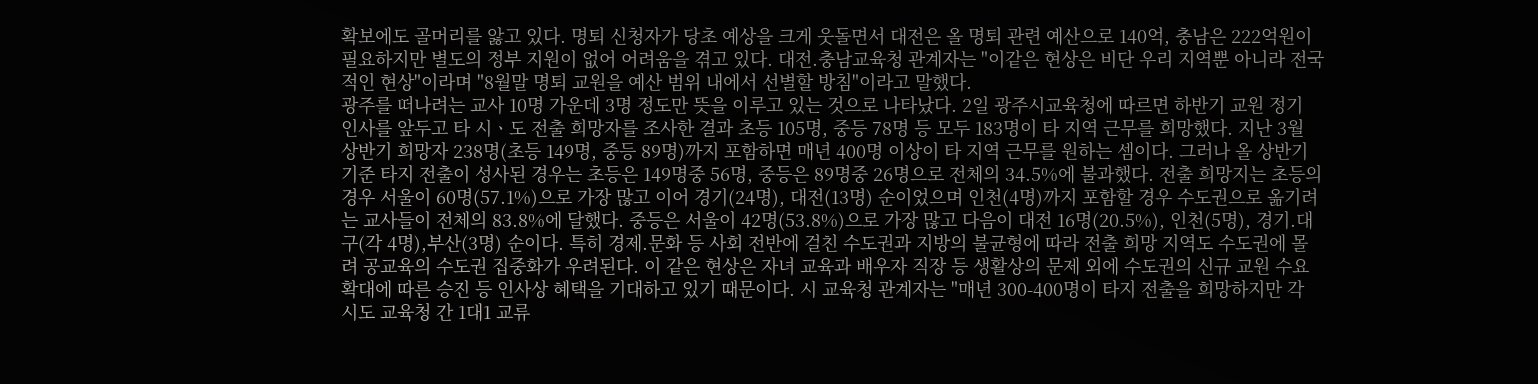확보에도 골머리를 앓고 있다. 명퇴 신청자가 당초 예상을 크게 웃돌면서 대전은 올 명퇴 관련 예산으로 140억, 충남은 222억원이 필요하지만 별도의 정부 지원이 없어 어려움을 겪고 있다. 대전.충남교육청 관계자는 "이같은 현상은 비단 우리 지역뿐 아니라 전국적인 현상"이라며 "8월말 명퇴 교원을 예산 범위 내에서 선별할 방침"이라고 말했다.
광주를 떠나려는 교사 10명 가운데 3명 정도만 뜻을 이루고 있는 것으로 나타났다. 2일 광주시교육청에 따르면 하반기 교원 정기 인사를 앞두고 타 시ㆍ도 전출 희망자를 조사한 결과 초등 105명, 중등 78명 등 모두 183명이 타 지역 근무를 희망했다. 지난 3월 상반기 희망자 238명(초등 149명, 중등 89명)까지 포함하면 매년 400명 이상이 타 지역 근무를 원하는 셈이다. 그러나 올 상반기 기준 타지 전출이 성사된 경우는 초등은 149명중 56명, 중등은 89명중 26명으로 전체의 34.5%에 불과했다. 전출 희망지는 초등의 경우 서울이 60명(57.1%)으로 가장 많고 이어 경기(24명), 대전(13명) 순이었으며 인천(4명)까지 포함할 경우 수도권으로 옮기려는 교사들이 전체의 83.8%에 달했다. 중등은 서울이 42명(53.8%)으로 가장 많고 다음이 대전 16명(20.5%), 인천(5명), 경기.대구(각 4명),부산(3명) 순이다. 특히 경제.문화 등 사회 전반에 걸친 수도권과 지방의 불균형에 따라 전출 희망 지역도 수도권에 몰려 공교육의 수도권 집중화가 우려된다. 이 같은 현상은 자녀 교육과 배우자 직장 등 생활상의 문제 외에 수도권의 신규 교원 수요 확대에 따른 승진 등 인사상 혜택을 기대하고 있기 때문이다. 시 교육청 관계자는 "매년 300-400명이 타지 전출을 희망하지만 각 시도 교육청 간 1대1 교류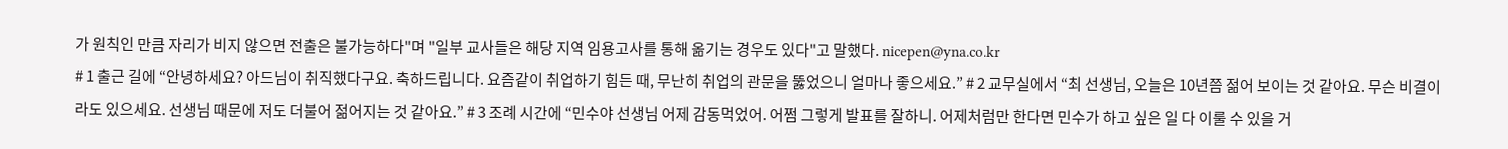가 원칙인 만큼 자리가 비지 않으면 전출은 불가능하다"며 "일부 교사들은 해당 지역 임용고사를 통해 옮기는 경우도 있다"고 말했다. nicepen@yna.co.kr
# 1 출근 길에 “안녕하세요? 아드님이 취직했다구요. 축하드립니다. 요즘같이 취업하기 힘든 때, 무난히 취업의 관문을 뚫었으니 얼마나 좋으세요.” # 2 교무실에서 “최 선생님, 오늘은 10년쯤 젊어 보이는 것 같아요. 무슨 비결이라도 있으세요. 선생님 때문에 저도 더불어 젊어지는 것 같아요.” # 3 조례 시간에 “민수야 선생님 어제 감동먹었어. 어쩜 그렇게 발표를 잘하니. 어제처럼만 한다면 민수가 하고 싶은 일 다 이룰 수 있을 거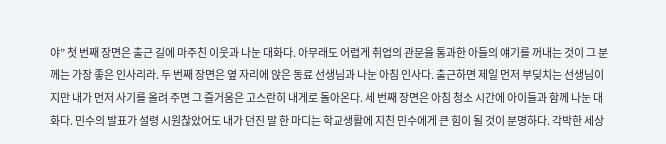야” 첫 번째 장면은 출근 길에 마주친 이웃과 나눈 대화다. 아무래도 어렵게 취업의 관문을 통과한 아들의 얘기를 꺼내는 것이 그 분께는 가장 좋은 인사리라. 두 번째 장면은 옆 자리에 앉은 동료 선생님과 나눈 아침 인사다. 출근하면 제일 먼저 부딪치는 선생님이지만 내가 먼저 사기를 올려 주면 그 즐거움은 고스란히 내게로 돌아온다. 세 번째 장면은 아침 청소 시간에 아이들과 함께 나눈 대화다. 민수의 발표가 설령 시원찮았어도 내가 던진 말 한 마디는 학교생활에 지친 민수에게 큰 힘이 될 것이 분명하다. 각박한 세상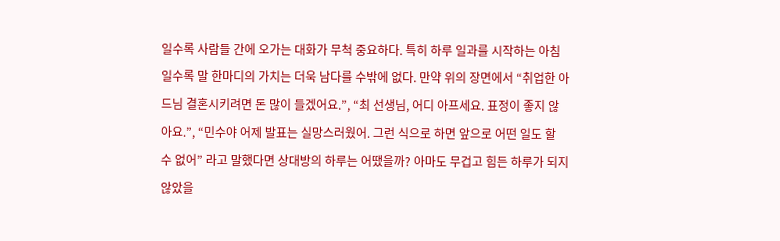일수록 사람들 간에 오가는 대화가 무척 중요하다. 특히 하루 일과를 시작하는 아침일수록 말 한마디의 가치는 더욱 남다를 수밖에 없다. 만약 위의 장면에서 “취업한 아드님 결혼시키려면 돈 많이 들겠어요.”, “최 선생님, 어디 아프세요. 표정이 좋지 않아요.”, “민수야 어제 발표는 실망스러웠어. 그런 식으로 하면 앞으로 어떤 일도 할 수 없어” 라고 말했다면 상대방의 하루는 어땠을까? 아마도 무겁고 힘든 하루가 되지 않았을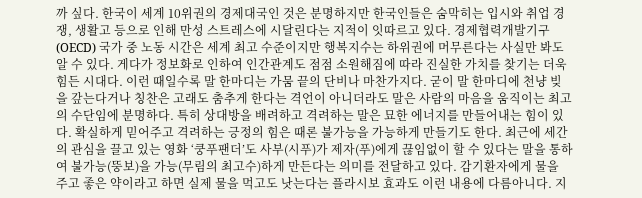까 싶다. 한국이 세계 10위권의 경제대국인 것은 분명하지만 한국인들은 숨막히는 입시와 취업 경쟁, 생활고 등으로 인해 만성 스트레스에 시달린다는 지적이 잇따르고 있다. 경제협력개발기구(OECD) 국가 중 노동 시간은 세계 최고 수준이지만 행복지수는 하위권에 머무른다는 사실만 봐도 알 수 있다. 게다가 정보화로 인하여 인간관계도 점점 소원해짐에 따라 진실한 가치를 찾기는 더욱 힘든 시대다. 이런 때일수록 말 한마디는 가뭄 끝의 단비나 마찬가지다. 굳이 말 한마디에 천냥 빚을 갚는다거나 칭찬은 고래도 춤추게 한다는 격언이 아니더라도 말은 사람의 마음을 움직이는 최고의 수단임에 분명하다. 특히 상대방을 배려하고 격려하는 말은 묘한 에너지를 만들어내는 힘이 있다. 확실하게 믿어주고 격려하는 긍정의 힘은 때론 불가능을 가능하게 만들기도 한다. 최근에 세간의 관심을 끌고 있는 영화 ‘쿵푸팬더’도 사부(시푸)가 제자(푸)에게 끊임없이 할 수 있다는 말을 통하여 불가능(뚱보)을 가능(무림의 최고수)하게 만든다는 의미를 전달하고 있다. 감기환자에게 물을 주고 좋은 약이라고 하면 실제 물을 먹고도 낫는다는 플라시보 효과도 이런 내용에 다름아니다. 지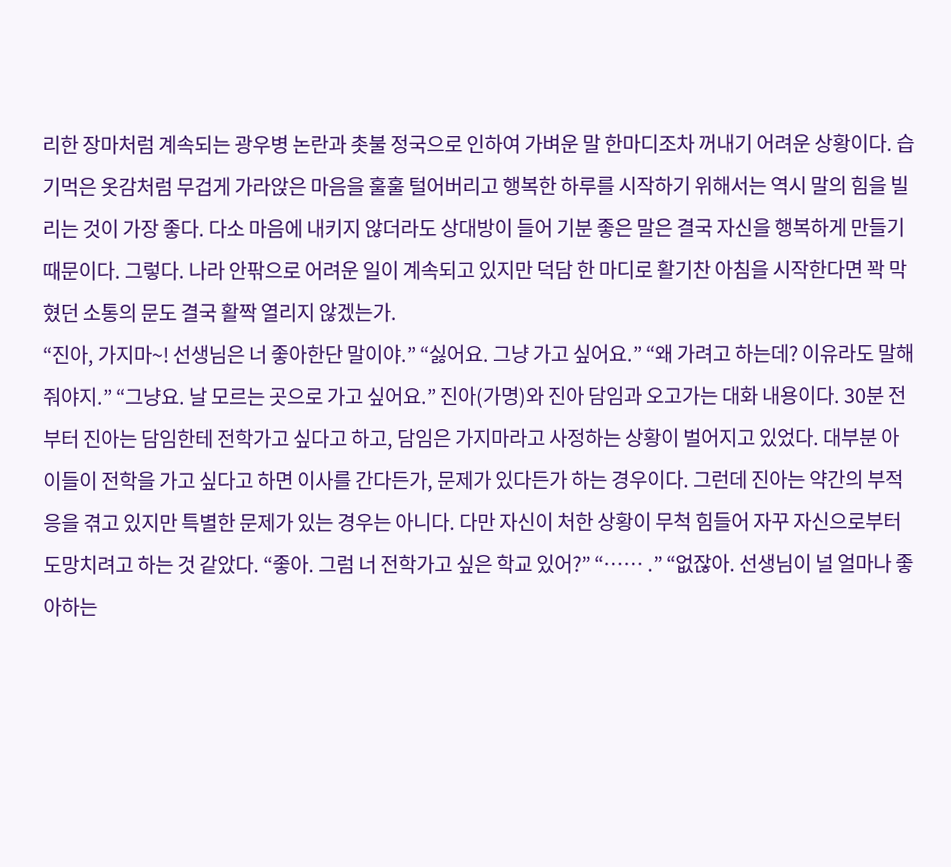리한 장마처럼 계속되는 광우병 논란과 촛불 정국으로 인하여 가벼운 말 한마디조차 꺼내기 어려운 상황이다. 습기먹은 옷감처럼 무겁게 가라앉은 마음을 훌훌 털어버리고 행복한 하루를 시작하기 위해서는 역시 말의 힘을 빌리는 것이 가장 좋다. 다소 마음에 내키지 않더라도 상대방이 들어 기분 좋은 말은 결국 자신을 행복하게 만들기 때문이다. 그렇다. 나라 안팎으로 어려운 일이 계속되고 있지만 덕담 한 마디로 활기찬 아침을 시작한다면 꽉 막혔던 소통의 문도 결국 활짝 열리지 않겠는가.
“진아, 가지마~! 선생님은 너 좋아한단 말이야.” “싫어요. 그냥 가고 싶어요.” “왜 가려고 하는데? 이유라도 말해줘야지.” “그냥요. 날 모르는 곳으로 가고 싶어요.” 진아(가명)와 진아 담임과 오고가는 대화 내용이다. 30분 전부터 진아는 담임한테 전학가고 싶다고 하고, 담임은 가지마라고 사정하는 상황이 벌어지고 있었다. 대부분 아이들이 전학을 가고 싶다고 하면 이사를 간다든가, 문제가 있다든가 하는 경우이다. 그런데 진아는 약간의 부적응을 겪고 있지만 특별한 문제가 있는 경우는 아니다. 다만 자신이 처한 상황이 무척 힘들어 자꾸 자신으로부터 도망치려고 하는 것 같았다. “좋아. 그럼 너 전학가고 싶은 학교 있어?” “…… .” “없잖아. 선생님이 널 얼마나 좋아하는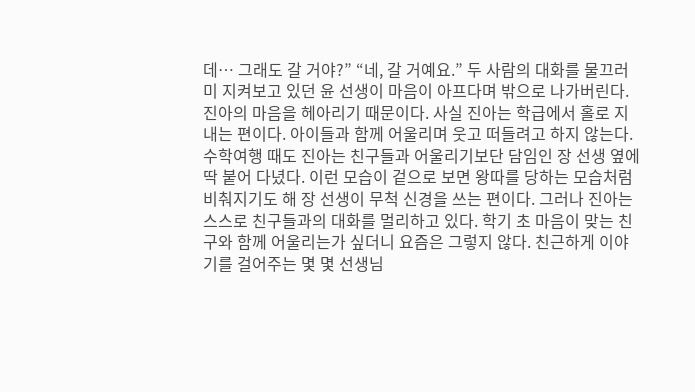데… 그래도 갈 거야?” “네, 갈 거예요.” 두 사람의 대화를 물끄러미 지켜보고 있던 윤 선생이 마음이 아프다며 밖으로 나가버린다. 진아의 마음을 헤아리기 때문이다. 사실 진아는 학급에서 홀로 지내는 편이다. 아이들과 함께 어울리며 웃고 떠들려고 하지 않는다. 수학여행 때도 진아는 친구들과 어울리기보단 담임인 장 선생 옆에 딱 붙어 다녔다. 이런 모습이 겉으로 보면 왕따를 당하는 모습처럼 비춰지기도 해 장 선생이 무척 신경을 쓰는 편이다. 그러나 진아는 스스로 친구들과의 대화를 멀리하고 있다. 학기 초 마음이 맞는 친구와 함께 어울리는가 싶더니 요즘은 그렇지 않다. 친근하게 이야기를 걸어주는 몇 몇 선생님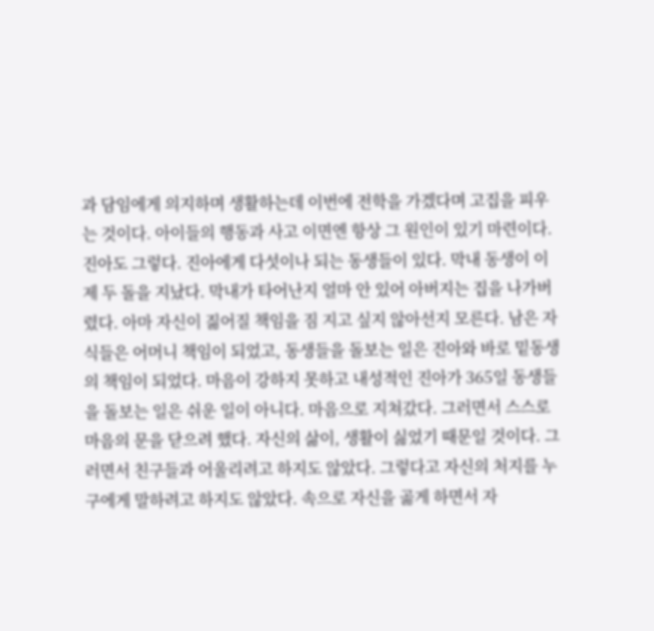과 담임에게 의지하며 생활하는데 이번에 전학을 가겠다며 고집을 피우는 것이다. 아이들의 행동과 사고 이면엔 항상 그 원인이 있기 마련이다. 진아도 그렇다. 진아에게 다섯이나 되는 동생들이 있다. 막내 동생이 이제 두 돌을 지났다. 막내가 타어난지 얼마 안 있어 아버지는 집을 나가버렸다. 아마 자신이 짊어질 책임을 짐 지고 싶지 않아선지 모른다. 남은 자식들은 어머니 책임이 되었고, 동생들을 돌보는 일은 진아와 바로 밑동생의 책임이 되었다. 마음이 강하지 못하고 내성적인 진아가 365일 동생들을 돌보는 일은 쉬운 일이 아니다. 마음으로 지쳐갔다. 그러면서 스스로 마음의 문을 닫으려 했다. 자신의 삶이, 생활이 싫었기 때문일 것이다. 그러면서 친구들과 어울리려고 하지도 않았다. 그렇다고 자신의 처지를 누구에게 말하려고 하지도 않았다. 속으로 자신을 곪게 하면서 자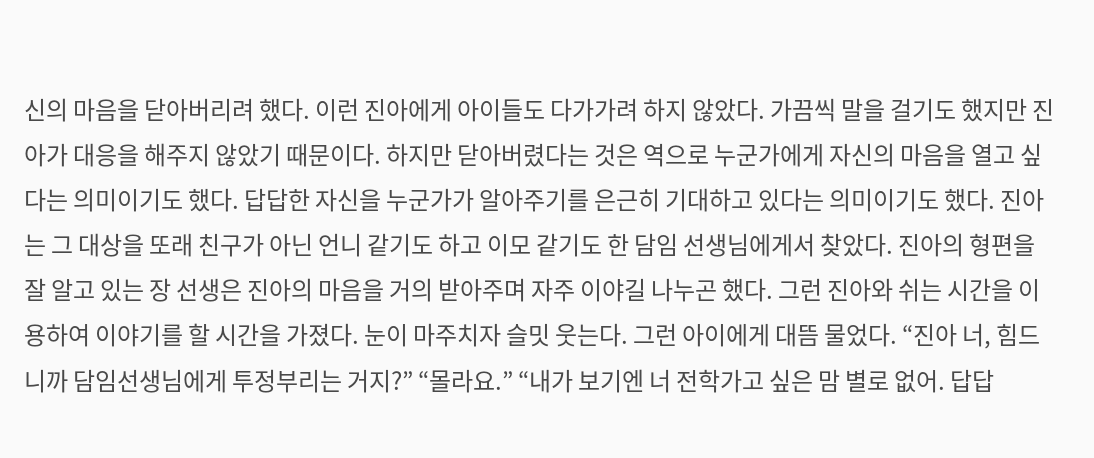신의 마음을 닫아버리려 했다. 이런 진아에게 아이들도 다가가려 하지 않았다. 가끔씩 말을 걸기도 했지만 진아가 대응을 해주지 않았기 때문이다. 하지만 닫아버렸다는 것은 역으로 누군가에게 자신의 마음을 열고 싶다는 의미이기도 했다. 답답한 자신을 누군가가 알아주기를 은근히 기대하고 있다는 의미이기도 했다. 진아는 그 대상을 또래 친구가 아닌 언니 같기도 하고 이모 같기도 한 담임 선생님에게서 찾았다. 진아의 형편을 잘 알고 있는 장 선생은 진아의 마음을 거의 받아주며 자주 이야길 나누곤 했다. 그런 진아와 쉬는 시간을 이용하여 이야기를 할 시간을 가졌다. 눈이 마주치자 슬밋 웃는다. 그런 아이에게 대뜸 물었다. “진아 너, 힘드니까 담임선생님에게 투정부리는 거지?” “몰라요.” “내가 보기엔 너 전학가고 싶은 맘 별로 없어. 답답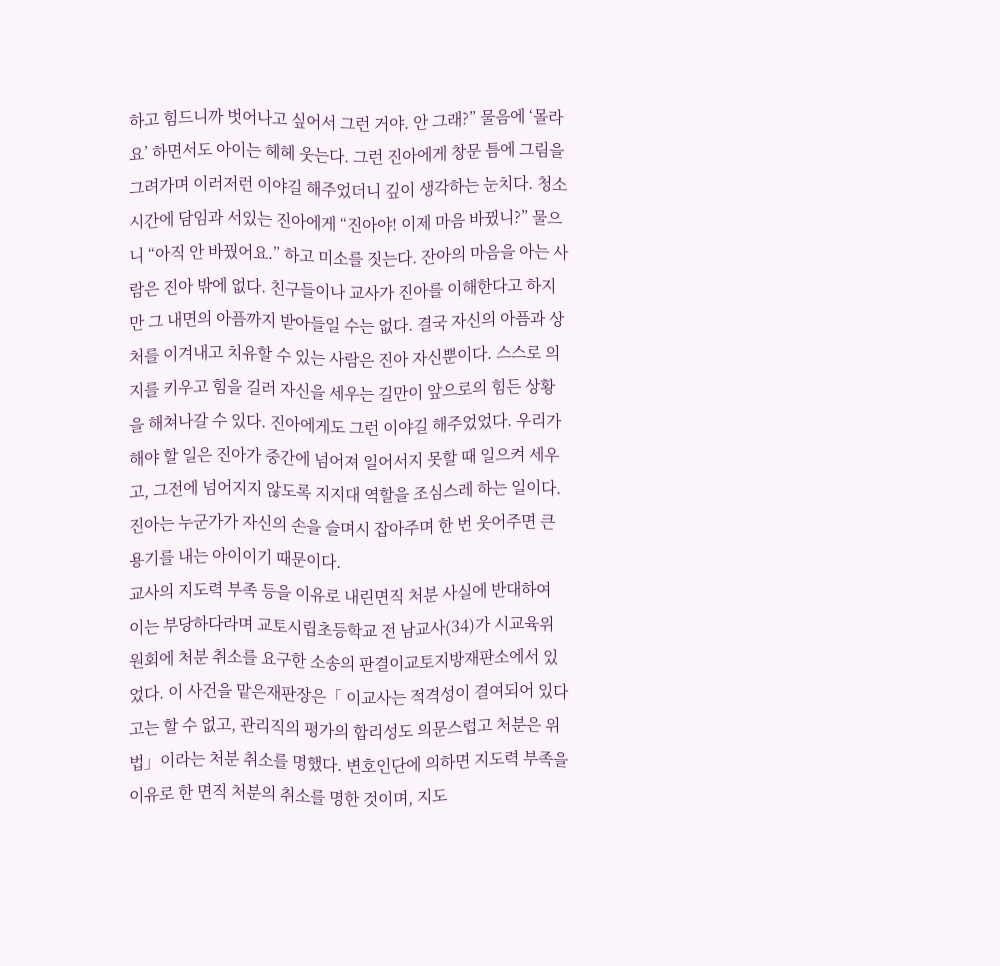하고 힘드니까 벗어나고 싶어서 그런 거야. 안 그래?” 물음에 ‘몰라요’ 하면서도 아이는 헤헤 웃는다. 그런 진아에게 창문 틈에 그림을 그려가며 이러저런 이야길 해주었더니 깊이 생각하는 눈치다. 청소 시간에 담임과 서있는 진아에게 “진아야! 이제 마음 바뀠니?” 물으니 “아직 안 바꿨어요.” 하고 미소를 짓는다. 잔아의 마음을 아는 사람은 진아 밖에 없다. 친구들이나 교사가 진아를 이해한다고 하지만 그 내면의 아픔까지 받아들일 수는 없다. 결국 자신의 아픔과 상처를 이겨내고 치유할 수 있는 사람은 진아 자신뿐이다. 스스로 의지를 키우고 힘을 길러 자신을 세우는 길만이 앞으로의 힘든 상황을 해쳐나갈 수 있다. 진아에게도 그런 이야길 해주었었다. 우리가 해야 할 일은 진아가 중간에 넘어져 일어서지 못할 때 일으켜 세우고, 그전에 넘어지지 않도록 지지대 역할을 조심스레 하는 일이다. 진아는 누군가가 자신의 손을 슬며시 잡아주며 한 번 웃어주면 큰 용기를 내는 아이이기 때문이다.
교사의 지도력 부족 등을 이유로 내린면직 처분 사실에 반대하여 이는 부당하다라며 교토시립초등학교 전 남교사(34)가 시교육위원회에 처분 취소를 요구한 소송의 판결이교토지방재판소에서 있었다. 이 사건을 맡은재판장은「 이교사는 적격성이 결여되어 있다고는 할 수 없고, 관리직의 평가의 합리성도 의문스럽고 처분은 위법」이라는 처분 취소를 명했다. 변호인단에 의하면 지도력 부족을 이유로 한 면직 처분의 취소를 명한 것이며, 지도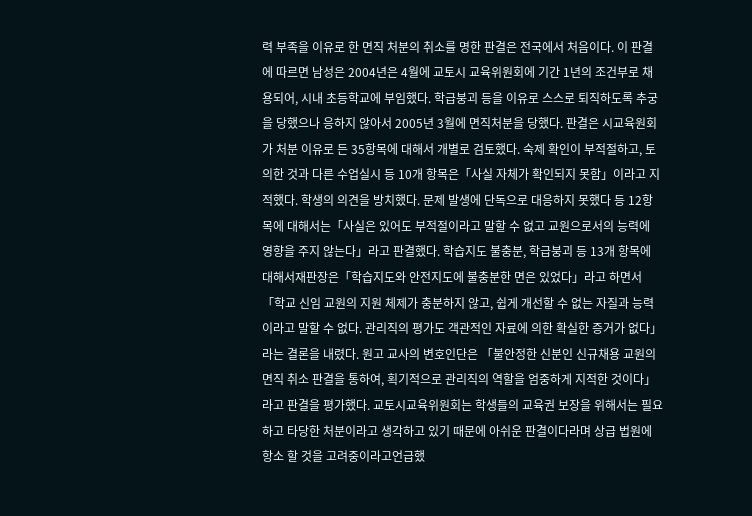력 부족을 이유로 한 면직 처분의 취소를 명한 판결은 전국에서 처음이다. 이 판결에 따르면 남성은 2004년은 4월에 교토시 교육위원회에 기간 1년의 조건부로 채용되어, 시내 초등학교에 부임했다. 학급붕괴 등을 이유로 스스로 퇴직하도록 추궁을 당했으나 응하지 않아서 2005년 3월에 면직처분을 당했다. 판결은 시교육원회가 처분 이유로 든 35항목에 대해서 개별로 검토했다. 숙제 확인이 부적절하고, 토의한 것과 다른 수업실시 등 10개 항목은「사실 자체가 확인되지 못함」이라고 지적했다. 학생의 의견을 방치했다. 문제 발생에 단독으로 대응하지 못했다 등 12항목에 대해서는「사실은 있어도 부적절이라고 말할 수 없고 교원으로서의 능력에 영향을 주지 않는다」라고 판결했다. 학습지도 불충분, 학급붕괴 등 13개 항목에 대해서재판장은「학습지도와 안전지도에 불충분한 면은 있었다」라고 하면서「학교 신임 교원의 지원 체제가 충분하지 않고, 쉽게 개선할 수 없는 자질과 능력이라고 말할 수 없다. 관리직의 평가도 객관적인 자료에 의한 확실한 증거가 없다」라는 결론을 내렸다. 원고 교사의 변호인단은 「불안정한 신분인 신규채용 교원의 면직 취소 판결을 통하여, 획기적으로 관리직의 역할을 엄중하게 지적한 것이다」라고 판결을 평가했다. 교토시교육위원회는 학생들의 교육권 보장을 위해서는 필요하고 타당한 처분이라고 생각하고 있기 때문에 아쉬운 판결이다라며 상급 법원에 항소 할 것을 고려중이라고언급했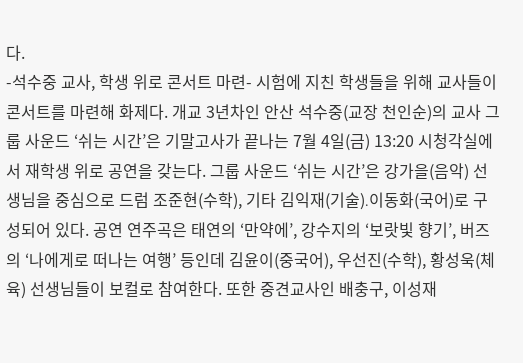다.
-석수중 교사, 학생 위로 콘서트 마련- 시험에 지친 학생들을 위해 교사들이 콘서트를 마련해 화제다. 개교 3년차인 안산 석수중(교장 천인순)의 교사 그룹 사운드 ‘쉬는 시간’은 기말고사가 끝나는 7월 4일(금) 13:20 시청각실에서 재학생 위로 공연을 갖는다. 그룹 사운드 ‘쉬는 시간’은 강가을(음악) 선생님을 중심으로 드럼 조준현(수학), 기타 김익재(기술)․이동화(국어)로 구성되어 있다. 공연 연주곡은 태연의 ‘만약에’, 강수지의 ‘보랏빛 향기’, 버즈의 ‘나에게로 떠나는 여행’ 등인데 김윤이(중국어), 우선진(수학), 황성욱(체육) 선생님들이 보컬로 참여한다. 또한 중견교사인 배충구, 이성재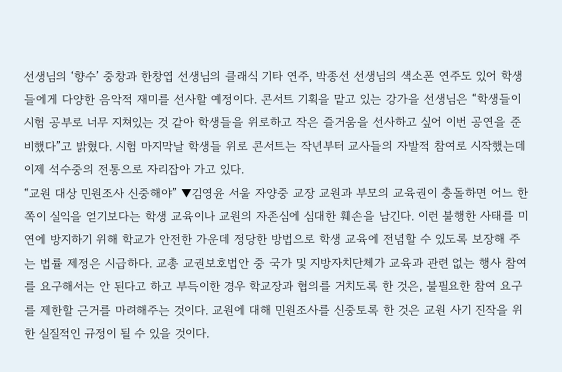선생님의 ‘향수’ 중창과 한창엽 선생님의 클래식 기타 연주, 박종선 선생님의 색소폰 연주도 있어 학생들에게 다양한 음악적 재미를 선사할 예정이다. 콘서트 기획을 맡고 있는 강가을 선생님은 “학생들이 시험 공부로 너무 지쳐있는 것 같아 학생들을 위로하고 작은 즐거움을 선사하고 싶어 이번 공연을 준비했다”고 밝혔다. 시험 마지막날 학생들 위로 콘서트는 작년부터 교사들의 자발적 참여로 시작했는데 이제 석수중의 전통으로 자리잡아 가고 있다.
“교원 대상 민원조사 신중해야” ▼김영윤 서울 자양중 교장 교원과 부모의 교육권이 충돌하면 어느 한쪽이 실익을 얻기보다는 학생 교육이나 교원의 자존심에 심대한 훼손을 남긴다. 이런 불행한 사태를 미연에 방지하기 위해 학교가 안전한 가운데 정당한 방법으로 학생 교육에 전념할 수 있도록 보장해 주는 법률 제정은 시급하다. 교총 교권보호법안 중 국가 및 지방자치단체가 교육과 관련 없는 행사 참여를 요구해서는 안 된다고 하고 부득이한 경우 학교장과 협의를 거치도록 한 것은, 불필요한 참여 요구를 제한할 근거를 마려해주는 것이다. 교원에 대해 민원조사를 신중토록 한 것은 교원 사기 진작을 위한 실질적인 규정이 될 수 있을 것이다.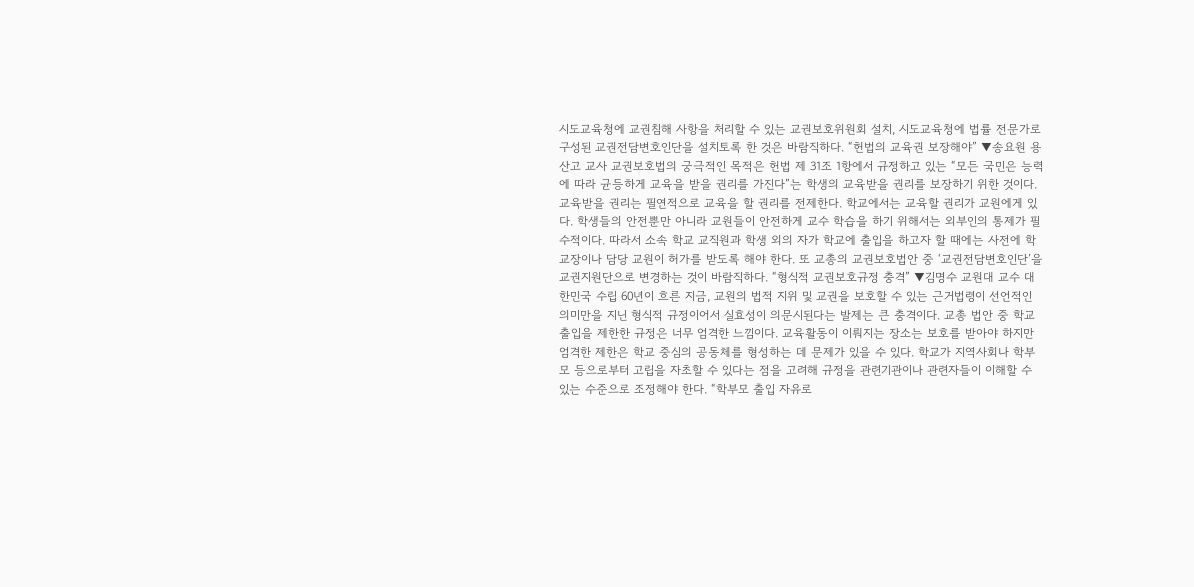시도교육청에 교권침해 사항을 처리할 수 있는 교권보호위원회 설치, 시도교육청에 법률 전문가로 구성된 교권전담변호인단을 설치토록 한 것은 바람직하다. “헌법의 교육권 보장해야” ▼송요원 용산고 교사 교권보호법의 궁극적인 목적은 헌법 제 31조 1항에서 규정하고 있는 “모든 국민은 능력에 따라 균등하게 교육을 받을 권리를 가진다”는 학생의 교육받을 권리를 보장하기 위한 것이다. 교육받을 권리는 필연적으로 교육을 할 권리를 전제한다. 학교에서는 교육할 권리가 교원에게 있다. 학생들의 안전뿐만 아니라 교원들이 안전하게 교수 학습을 하기 위해서는 외부인의 통제가 필수적이다. 따라서 소속 학교 교직원과 학생 외의 자가 학교에 출입을 하고자 할 때에는 사전에 학교장이나 담당 교원이 허가를 받도록 해야 한다. 또 교총의 교권보호법안 중 ‘교권전담변호인단’을 교권지원단으로 변경하는 것이 바람직하다. “형식적 교권보호규정 충격” ▼김명수 교원대 교수 대한민국 수립 60년이 흐른 지금, 교원의 법적 지위 및 교권을 보호할 수 있는 근거법령이 선언적인 의미만을 지닌 형식적 규정이어서 실효성이 의문시된다는 발제는 큰 충격이다. 교총 법안 중 학교 출입을 제한한 규정은 너무 엄격한 느낌이다. 교육활동이 이뤄지는 장소는 보호를 받아야 하지만 엄격한 제한은 학교 중심의 공동체를 형성하는 데 문제가 있을 수 있다. 학교가 지역사회나 학부모 등으로부터 고립을 자초할 수 있다는 점을 고려해 규정을 관련기관이나 관련자들이 이해할 수 있는 수준으로 조정해야 한다. “학부모 출입 자유로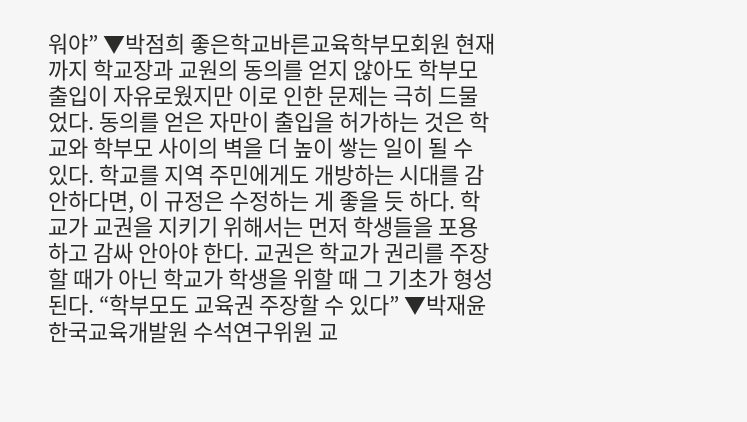워야” ▼박점희 좋은학교바른교육학부모회원 현재까지 학교장과 교원의 동의를 얻지 않아도 학부모 출입이 자유로웠지만 이로 인한 문제는 극히 드물었다. 동의를 얻은 자만이 출입을 허가하는 것은 학교와 학부모 사이의 벽을 더 높이 쌓는 일이 될 수 있다. 학교를 지역 주민에게도 개방하는 시대를 감안하다면, 이 규정은 수정하는 게 좋을 듯 하다. 학교가 교권을 지키기 위해서는 먼저 학생들을 포용하고 감싸 안아야 한다. 교권은 학교가 권리를 주장할 때가 아닌 학교가 학생을 위할 때 그 기초가 형성된다. “학부모도 교육권 주장할 수 있다” ▼박재윤 한국교육개발원 수석연구위원 교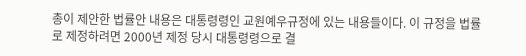총이 제안한 법률안 내용은 대통령령인 교원예우규정에 있는 내용들이다. 이 규정을 법률로 제정하려면 2000년 제정 당시 대통령령으로 결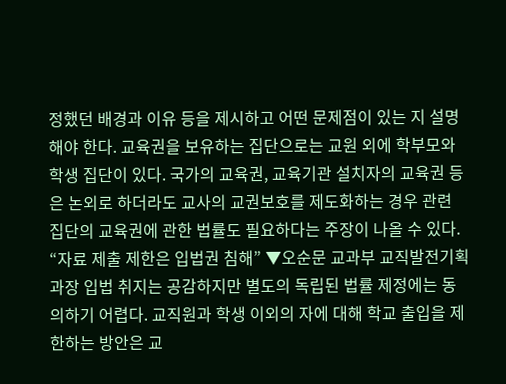정했던 배경과 이유 등을 제시하고 어떤 문제점이 있는 지 설명해야 한다. 교육권을 보유하는 집단으로는 교원 외에 학부모와 학생 집단이 있다. 국가의 교육권, 교육기관 설치자의 교육권 등은 논외로 하더라도 교사의 교권보호를 제도화하는 경우 관련 집단의 교육권에 관한 법률도 필요하다는 주장이 나올 수 있다. “자료 제출 제한은 입법권 침해” ▼오순문 교과부 교직발전기획과장 입법 취지는 공감하지만 별도의 독립된 법률 제정에는 동의하기 어렵다. 교직원과 학생 이외의 자에 대해 학교 출입을 제한하는 방안은 교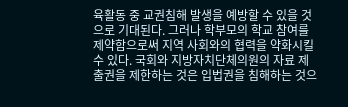육활동 중 교권침해 발생을 예방할 수 있을 것으로 기대된다. 그러나 학부모의 학교 참여를 제약함으로써 지역 사회와의 협력을 약화시킬 수 있다. 국회와 지방자치단체의원의 자료 제출권을 제한하는 것은 입법권을 침해하는 것으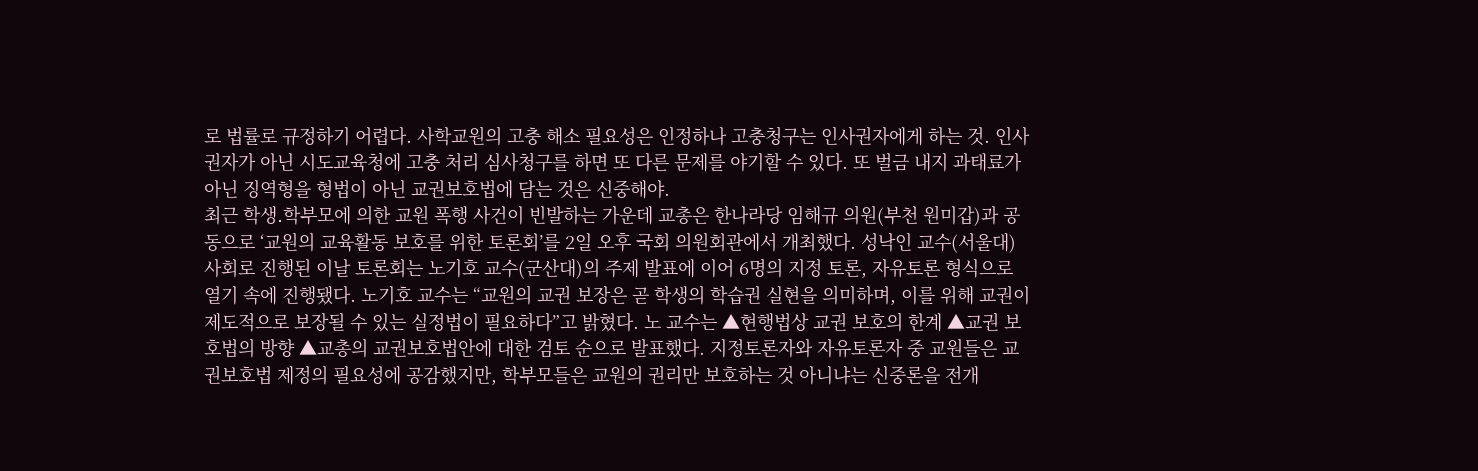로 법률로 규정하기 어렵다. 사학교원의 고충 해소 필요성은 인정하나 고충청구는 인사권자에게 하는 것. 인사권자가 아닌 시도교육청에 고충 처리 심사청구를 하면 또 다른 문제를 야기할 수 있다. 또 벌금 내지 과태료가 아닌 징역형을 형법이 아닌 교권보호법에 담는 것은 신중해야.
최근 학생․학부모에 의한 교원 폭행 사건이 빈발하는 가운데 교총은 한나라당 임해규 의원(부천 원미갑)과 공동으로 ‘교원의 교육활동 보호를 위한 토론회’를 2일 오후 국회 의원회관에서 개최했다. 성낙인 교수(서울대) 사회로 진행된 이날 토론회는 노기호 교수(군산대)의 주제 발표에 이어 6명의 지정 토론, 자유토론 형식으로 열기 속에 진행됐다. 노기호 교수는 “교원의 교권 보장은 곧 학생의 학습권 실현을 의미하며, 이를 위해 교권이 제도적으로 보장될 수 있는 실정법이 필요하다”고 밝혔다. 노 교수는 ▲현행법상 교권 보호의 한계 ▲교권 보호법의 방향 ▲교총의 교권보호법안에 대한 검토 순으로 발표했다. 지정토론자와 자유토론자 중 교원들은 교권보호법 제정의 필요성에 공감했지만, 학부모들은 교원의 권리만 보호하는 것 아니냐는 신중론을 전개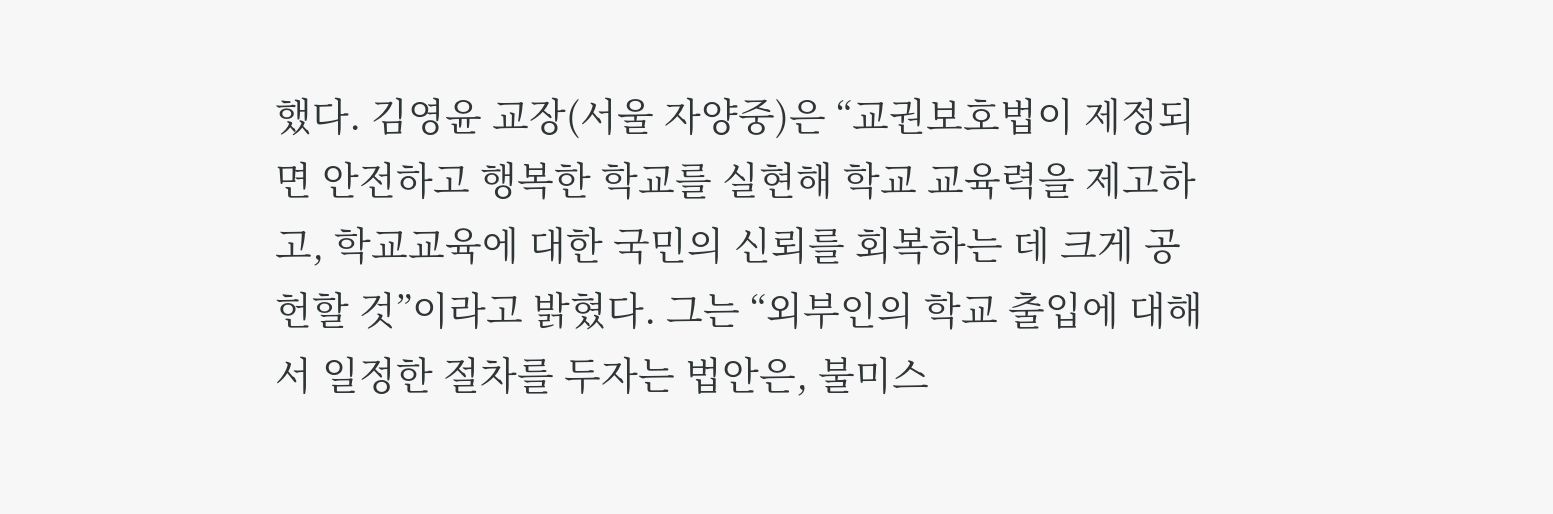했다. 김영윤 교장(서울 자양중)은 “교권보호법이 제정되면 안전하고 행복한 학교를 실현해 학교 교육력을 제고하고, 학교교육에 대한 국민의 신뢰를 회복하는 데 크게 공헌할 것”이라고 밝혔다. 그는 “외부인의 학교 출입에 대해서 일정한 절차를 두자는 법안은, 불미스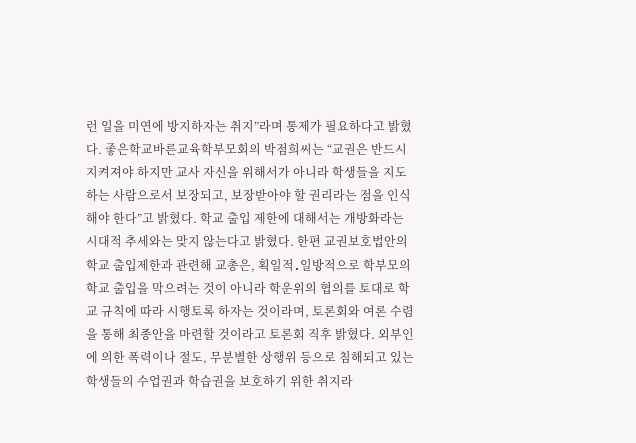런 일을 미연에 방지하자는 취지”라며 통제가 필요하다고 밝혔다. 좋은학교바른교육학부모회의 박점희씨는 “교권은 반드시 지켜져야 하지만 교사 자신을 위해서가 아니라 학생들을 지도하는 사람으로서 보장되고, 보장받아야 할 권리라는 점을 인식해야 한다”고 밝혔다. 학교 출입 제한에 대해서는 개방화라는 시대적 추세와는 맞지 않는다고 밝혔다. 한편 교권보호법안의 학교 출입제한과 관련해 교총은, 획일적․일방적으로 학부모의 학교 출입을 막으려는 것이 아니라 학운위의 협의를 토대로 학교 규칙에 따라 시행토록 하자는 것이라며, 토론회와 여론 수렴을 통해 최종안을 마련할 것이라고 토론회 직후 밝혔다. 외부인에 의한 폭력이나 절도, 무분별한 상행위 등으로 침해되고 있는 학생들의 수업권과 학습권을 보호하기 위한 취지라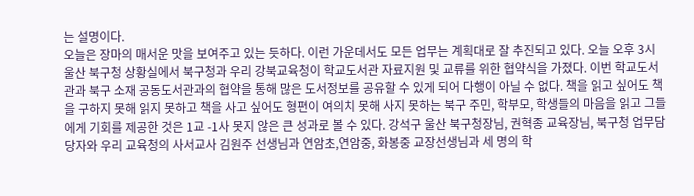는 설명이다.
오늘은 장마의 매서운 맛을 보여주고 있는 듯하다. 이런 가운데서도 모든 업무는 계획대로 잘 추진되고 있다. 오늘 오후 3시 울산 북구청 상황실에서 북구청과 우리 강북교육청이 학교도서관 자료지원 및 교류를 위한 협약식을 가졌다. 이번 학교도서관과 북구 소재 공동도서관과의 협약을 통해 많은 도서정보를 공유할 수 있게 되어 다행이 아닐 수 없다. 책을 읽고 싶어도 책을 구하지 못해 읽지 못하고 책을 사고 싶어도 형편이 여의치 못해 사지 못하는 북구 주민, 학부모, 학생들의 마음을 읽고 그들에게 기회를 제공한 것은 1교 -1사 못지 않은 큰 성과로 볼 수 있다. 강석구 울산 북구청장님, 권혁종 교육장님, 북구청 업무담당자와 우리 교육청의 사서교사 김원주 선생님과 연암초,연암중, 화봉중 교장선생님과 세 명의 학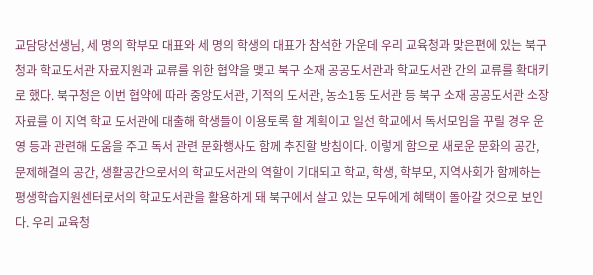교담당선생님, 세 명의 학부모 대표와 세 명의 학생의 대표가 참석한 가운데 우리 교육청과 맞은편에 있는 북구청과 학교도서관 자료지원과 교류를 위한 협약을 맺고 북구 소재 공공도서관과 학교도서관 간의 교류를 확대키로 했다. 북구청은 이번 협약에 따라 중앙도서관, 기적의 도서관, 농소1동 도서관 등 북구 소재 공공도서관 소장 자료를 이 지역 학교 도서관에 대출해 학생들이 이용토록 할 계획이고 일선 학교에서 독서모임을 꾸릴 경우 운영 등과 관련해 도움을 주고 독서 관련 문화행사도 함께 추진할 방침이다. 이렇게 함으로 새로운 문화의 공간, 문제해결의 공간, 생활공간으로서의 학교도서관의 역할이 기대되고 학교, 학생, 학부모, 지역사회가 함께하는 평생학습지원센터로서의 학교도서관을 활용하게 돼 북구에서 살고 있는 모두에게 혜택이 돌아갈 것으로 보인다. 우리 교육청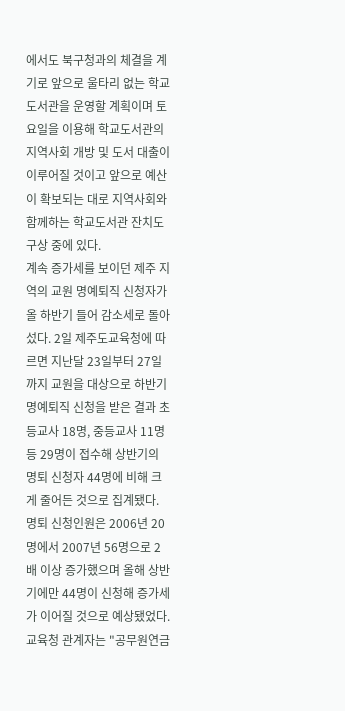에서도 북구청과의 체결을 계기로 앞으로 울타리 없는 학교 도서관을 운영할 계획이며 토요일을 이용해 학교도서관의 지역사회 개방 및 도서 대출이 이루어질 것이고 앞으로 예산이 확보되는 대로 지역사회와 함께하는 학교도서관 잔치도 구상 중에 있다.
계속 증가세를 보이던 제주 지역의 교원 명예퇴직 신청자가 올 하반기 들어 감소세로 돌아섰다. 2일 제주도교육청에 따르면 지난달 23일부터 27일까지 교원을 대상으로 하반기 명예퇴직 신청을 받은 결과 초등교사 18명, 중등교사 11명 등 29명이 접수해 상반기의 명퇴 신청자 44명에 비해 크게 줄어든 것으로 집계됐다. 명퇴 신청인원은 2006년 20명에서 2007년 56명으로 2배 이상 증가했으며 올해 상반기에만 44명이 신청해 증가세가 이어질 것으로 예상됐었다. 교육청 관계자는 "공무원연금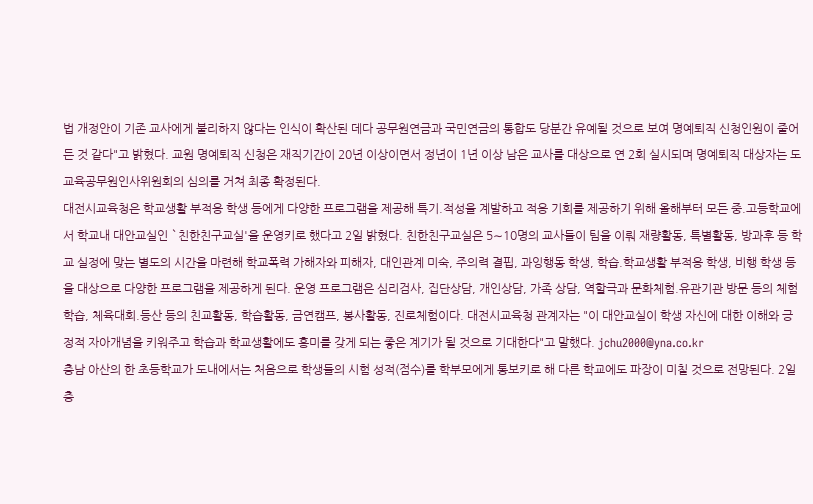법 개정안이 기존 교사에게 불리하지 않다는 인식이 확산된 데다 공무원연금과 국민연금의 통합도 당분간 유예될 것으로 보여 명예퇴직 신청인원이 줄어든 것 같다"고 밝혔다. 교원 명예퇴직 신청은 재직기간이 20년 이상이면서 정년이 1년 이상 남은 교사를 대상으로 연 2회 실시되며 명예퇴직 대상자는 도교육공무원인사위원회의 심의를 거쳐 최종 확정된다.
대전시교육청은 학교생활 부적응 학생 등에게 다양한 프로그램을 제공해 특기.적성을 계발하고 적응 기회를 제공하기 위해 올해부터 모든 중.고등학교에서 학교내 대안교실인 `친한친구교실'을 운영키로 했다고 2일 밝혔다. 친한친구교실은 5∼10명의 교사들이 팀을 이뤄 재량활동, 특별활동, 방과후 등 학교 실정에 맞는 별도의 시간을 마련해 학교폭력 가해자와 피해자, 대인관계 미숙, 주의력 결핍, 과잉행동 학생, 학습.학교생활 부적응 학생, 비행 학생 등을 대상으로 다양한 프로그램을 제공하게 된다. 운영 프로그램은 심리검사, 집단상담, 개인상담, 가족 상담, 역할극과 문화체험.유관기관 방문 등의 체험학습, 체육대회.등산 등의 친교활동, 학습활동, 금연캠프, 봉사활동, 진로체험이다. 대전시교육청 관계자는 "이 대안교실이 학생 자신에 대한 이해와 긍정적 자아개념을 키워주고 학습과 학교생활에도 흥미를 갖게 되는 좋은 계기가 될 것으로 기대한다"고 말했다. jchu2000@yna.co.kr
충남 아산의 한 초등학교가 도내에서는 처음으로 학생들의 시험 성적(점수)를 학부모에게 통보키로 해 다른 학교에도 파장이 미칠 것으로 전망된다. 2일 충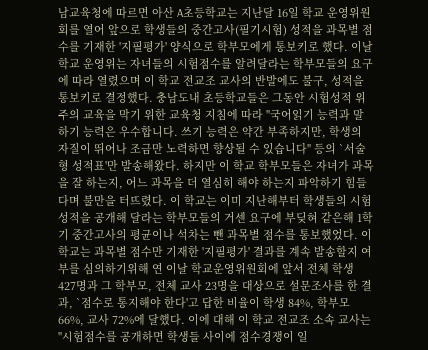남교육청에 따르면 아산 A초등학교는 지난달 16일 학교 운영위원회를 열어 앞으로 학생들의 중간고사(필기시험) 성적을 과목별 점수를 기재한 '지필평가' 양식으로 학부모에게 통보키로 했다. 이날 학교 운영위는 자녀들의 시험점수를 알려달라는 학부모들의 요구에 따라 열렸으며 이 학교 전교조 교사의 반발에도 불구, 성적을 통보키로 결정했다. 충남도내 초등학교들은 그동안 시험성적 위주의 교육을 막기 위한 교육청 지침에 따라 "국어읽기 능력과 말하기 능력은 우수합니다. 쓰기 능력은 약간 부족하지만, 학생의 자질이 뛰어나 조금만 노력하면 향상될 수 있습니다" 등의 `서술형 성적표'만 발송해왔다. 하지만 이 학교 학부모들은 자녀가 과목을 잘 하는지, 어느 과목을 더 열심히 해야 하는지 파악하기 힘들다며 불만을 터뜨렸다. 이 학교는 이미 지난해부터 학생들의 시험성적을 공개해 달라는 학부모들의 거센 요구에 부딪혀 같은해 1학기 중간고사의 평균이나 석차는 뺀 과목별 점수를 통보했었다. 이 학교는 과목별 점수만 기재한 '지필평가' 결과를 계속 발송할지 여부를 심의하기위해 연 이날 학교운영위원회에 앞서 전체 학생 427명과 그 학부모, 전체 교사 23명을 대상으로 설문조사를 한 결과, `점수로 통지해야 한다'고 답한 비율이 학생 84%, 학부모 66%, 교사 72%에 달했다. 이에 대해 이 학교 전교조 소속 교사는 "시험점수를 공개하면 학생들 사이에 점수경쟁이 일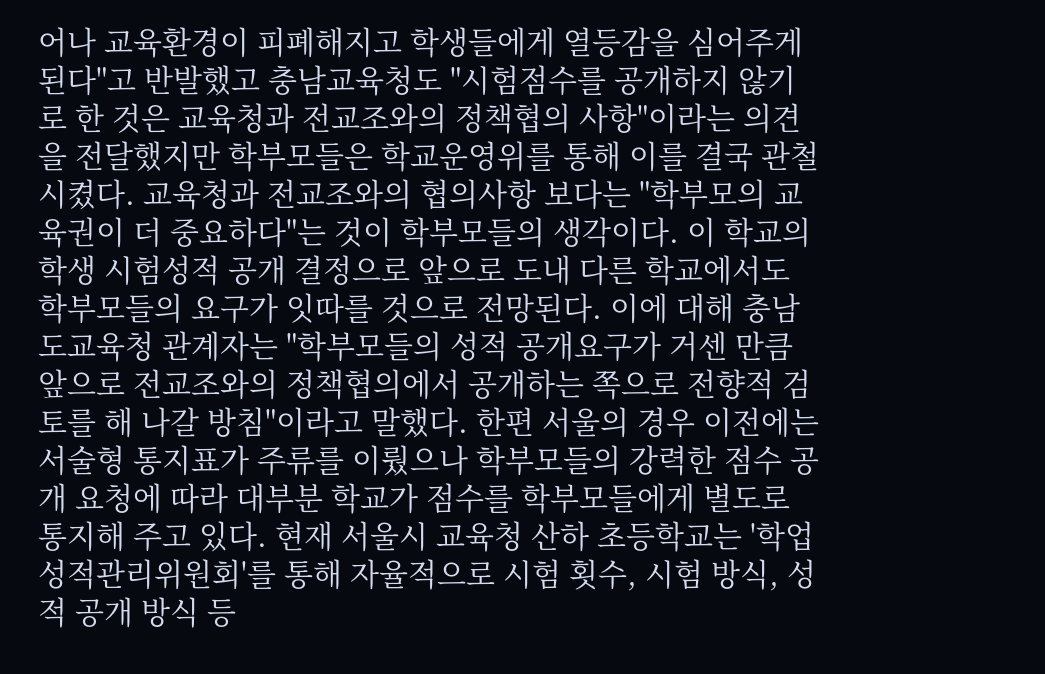어나 교육환경이 피폐해지고 학생들에게 열등감을 심어주게 된다"고 반발했고 충남교육청도 "시험점수를 공개하지 않기로 한 것은 교육청과 전교조와의 정책협의 사항"이라는 의견을 전달했지만 학부모들은 학교운영위를 통해 이를 결국 관철시켰다. 교육청과 전교조와의 협의사항 보다는 "학부모의 교육권이 더 중요하다"는 것이 학부모들의 생각이다. 이 학교의 학생 시험성적 공개 결정으로 앞으로 도내 다른 학교에서도 학부모들의 요구가 잇따를 것으로 전망된다. 이에 대해 충남도교육청 관계자는 "학부모들의 성적 공개요구가 거센 만큼 앞으로 전교조와의 정책협의에서 공개하는 쪽으로 전향적 검토를 해 나갈 방침"이라고 말했다. 한편 서울의 경우 이전에는 서술형 통지표가 주류를 이뤘으나 학부모들의 강력한 점수 공개 요청에 따라 대부분 학교가 점수를 학부모들에게 별도로 통지해 주고 있다. 현재 서울시 교육청 산하 초등학교는 '학업성적관리위원회'를 통해 자율적으로 시험 횟수, 시험 방식, 성적 공개 방식 등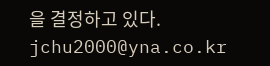을 결정하고 있다. jchu2000@yna.co.kr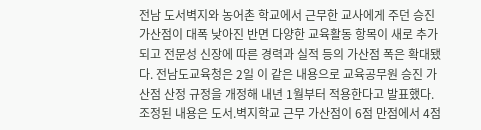전남 도서벽지와 농어촌 학교에서 근무한 교사에게 주던 승진 가산점이 대폭 낮아진 반면 다양한 교육활동 항목이 새로 추가되고 전문성 신장에 따른 경력과 실적 등의 가산점 폭은 확대됐다. 전남도교육청은 2일 이 같은 내용으로 교육공무원 승진 가산점 산정 규정을 개정해 내년 1월부터 적용한다고 발표했다. 조정된 내용은 도서.벽지학교 근무 가산점이 6점 만점에서 4점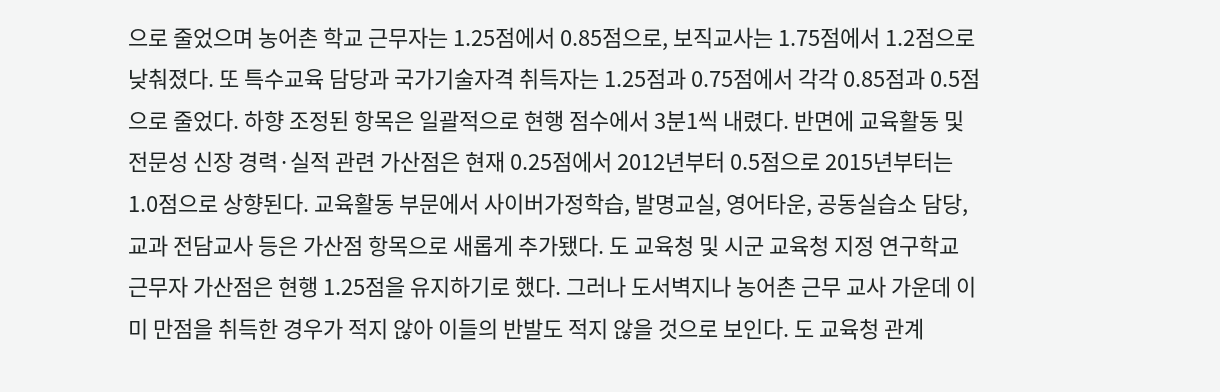으로 줄었으며 농어촌 학교 근무자는 1.25점에서 0.85점으로, 보직교사는 1.75점에서 1.2점으로 낮춰졌다. 또 특수교육 담당과 국가기술자격 취득자는 1.25점과 0.75점에서 각각 0.85점과 0.5점으로 줄었다. 하향 조정된 항목은 일괄적으로 현행 점수에서 3분1씩 내렸다. 반면에 교육활동 및 전문성 신장 경력·실적 관련 가산점은 현재 0.25점에서 2012년부터 0.5점으로 2015년부터는 1.0점으로 상향된다. 교육활동 부문에서 사이버가정학습, 발명교실, 영어타운, 공동실습소 담당, 교과 전담교사 등은 가산점 항목으로 새롭게 추가됐다. 도 교육청 및 시군 교육청 지정 연구학교 근무자 가산점은 현행 1.25점을 유지하기로 했다. 그러나 도서벽지나 농어촌 근무 교사 가운데 이미 만점을 취득한 경우가 적지 않아 이들의 반발도 적지 않을 것으로 보인다. 도 교육청 관계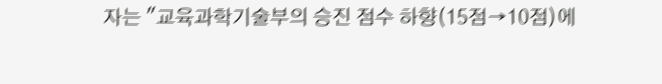자는 "교육과학기술부의 승진 점수 하향(15점→10점)에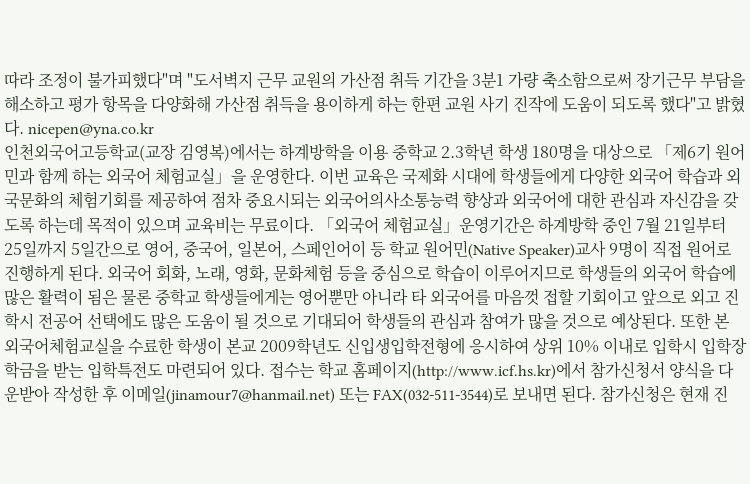따라 조정이 불가피했다"며 "도서벽지 근무 교원의 가산점 취득 기간을 3분1 가량 축소함으로써 장기근무 부담을 해소하고 평가 항목을 다양화해 가산점 취득을 용이하게 하는 한편 교원 사기 진작에 도움이 되도록 했다"고 밝혔다. nicepen@yna.co.kr
인천외국어고등학교(교장 김영복)에서는 하계방학을 이용 중학교 2.3학년 학생 180명을 대상으로 「제6기 원어민과 함께 하는 외국어 체험교실」을 운영한다. 이번 교육은 국제화 시대에 학생들에게 다양한 외국어 학습과 외국문화의 체험기회를 제공하여 점차 중요시되는 외국어의사소통능력 향상과 외국어에 대한 관심과 자신감을 갖도록 하는데 목적이 있으며 교육비는 무료이다. 「외국어 체험교실」운영기간은 하계방학 중인 7월 21일부터 25일까지 5일간으로 영어, 중국어, 일본어, 스페인어이 등 학교 원어민(Native Speaker)교사 9명이 직접 원어로 진행하게 된다. 외국어 회화, 노래, 영화, 문화체험 등을 중심으로 학습이 이루어지므로 학생들의 외국어 학습에 많은 활력이 됨은 물론 중학교 학생들에게는 영어뿐만 아니라 타 외국어를 마음껏 접할 기회이고 앞으로 외고 진학시 전공어 선택에도 많은 도움이 될 것으로 기대되어 학생들의 관심과 참여가 많을 것으로 예상된다. 또한 본 외국어체험교실을 수료한 학생이 본교 2009학년도 신입생입학전형에 응시하여 상위 10% 이내로 입학시 입학장학금을 받는 입학특전도 마련되어 있다. 접수는 학교 홈페이지(http://www.icf.hs.kr)에서 참가신청서 양식을 다운받아 작성한 후 이메일(jinamour7@hanmail.net) 또는 FAX(032-511-3544)로 보내면 된다. 참가신청은 현재 진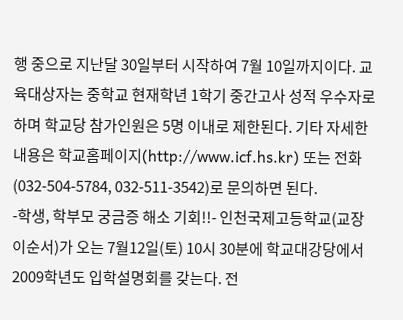행 중으로 지난달 30일부터 시작하여 7월 10일까지이다. 교육대상자는 중학교 현재학년 1학기 중간고사 성적 우수자로 하며 학교당 참가인원은 5명 이내로 제한된다. 기타 자세한 내용은 학교홈페이지(http://www.icf.hs.kr) 또는 전화(032-504-5784, 032-511-3542)로 문의하면 된다.
-학생, 학부모 궁금증 해소 기회!!- 인천국제고등학교(교장 이순서)가 오는 7월12일(토) 10시 30분에 학교대강당에서 2009학년도 입학설명회를 갖는다. 전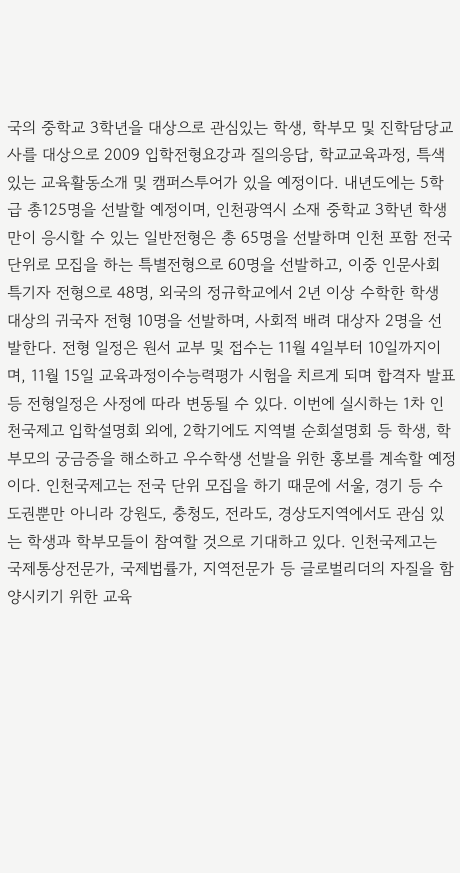국의 중학교 3학년을 대상으로 관심있는 학생, 학부모 및 진학담당교사를 대상으로 2009 입학전형요강과 질의응답, 학교교육과정, 특색 있는 교육활동소개 및 캠퍼스투어가 있을 예정이다. 내년도에는 5학급 총125명을 선발할 예정이며, 인천광역시 소재 중학교 3학년 학생만이 응시할 수 있는 일반전형은 총 65명을 선발하며 인천 포함 전국단위로 모집을 하는 특별전형으로 60명을 선발하고, 이중 인문사회 특기자 전형으로 48명, 외국의 정규학교에서 2년 이상 수학한 학생 대상의 귀국자 전형 10명을 선발하며, 사회적 배려 대상자 2명을 선발한다. 전형 일정은 원서 교부 및 접수는 11월 4일부터 10일까지이며, 11월 15일 교육과정이수능력평가 시험을 치르게 되며 합격자 발표 등 전형일정은 사정에 따라 변동될 수 있다. 이번에 실시하는 1차 인천국제고 입학설명회 외에, 2학기에도 지역별 순회설명회 등 학생, 학부모의 궁금증을 해소하고 우수학생 선발을 위한 홍보를 계속할 예정이다. 인천국제고는 전국 단위 모집을 하기 때문에 서울, 경기 등 수도권뿐만 아니라 강원도, 충청도, 전라도, 경상도지역에서도 관심 있는 학생과 학부모들이 참여할 것으로 기대하고 있다. 인천국제고는 국제통상전문가, 국제법률가, 지역전문가 등 글로벌리더의 자질을 함양시키기 위한 교육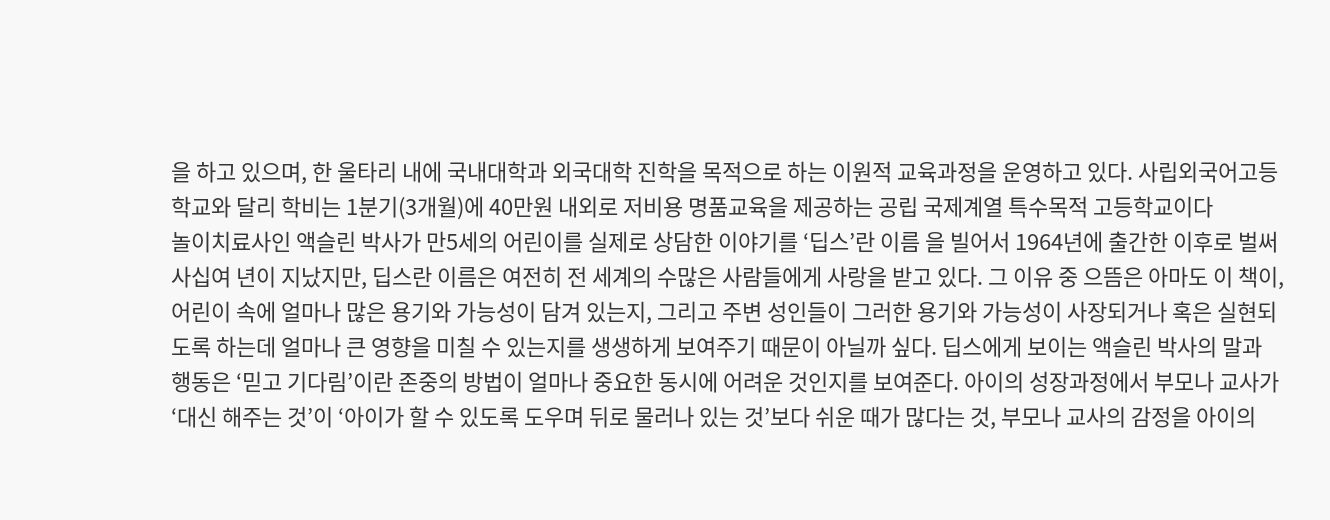을 하고 있으며, 한 울타리 내에 국내대학과 외국대학 진학을 목적으로 하는 이원적 교육과정을 운영하고 있다. 사립외국어고등학교와 달리 학비는 1분기(3개월)에 40만원 내외로 저비용 명품교육을 제공하는 공립 국제계열 특수목적 고등학교이다
놀이치료사인 액슬린 박사가 만5세의 어린이를 실제로 상담한 이야기를 ‘딥스’란 이름 을 빌어서 1964년에 출간한 이후로 벌써 사십여 년이 지났지만, 딥스란 이름은 여전히 전 세계의 수많은 사람들에게 사랑을 받고 있다. 그 이유 중 으뜸은 아마도 이 책이, 어린이 속에 얼마나 많은 용기와 가능성이 담겨 있는지, 그리고 주변 성인들이 그러한 용기와 가능성이 사장되거나 혹은 실현되도록 하는데 얼마나 큰 영향을 미칠 수 있는지를 생생하게 보여주기 때문이 아닐까 싶다. 딥스에게 보이는 액슬린 박사의 말과 행동은 ‘믿고 기다림’이란 존중의 방법이 얼마나 중요한 동시에 어려운 것인지를 보여준다. 아이의 성장과정에서 부모나 교사가 ‘대신 해주는 것’이 ‘아이가 할 수 있도록 도우며 뒤로 물러나 있는 것’보다 쉬운 때가 많다는 것, 부모나 교사의 감정을 아이의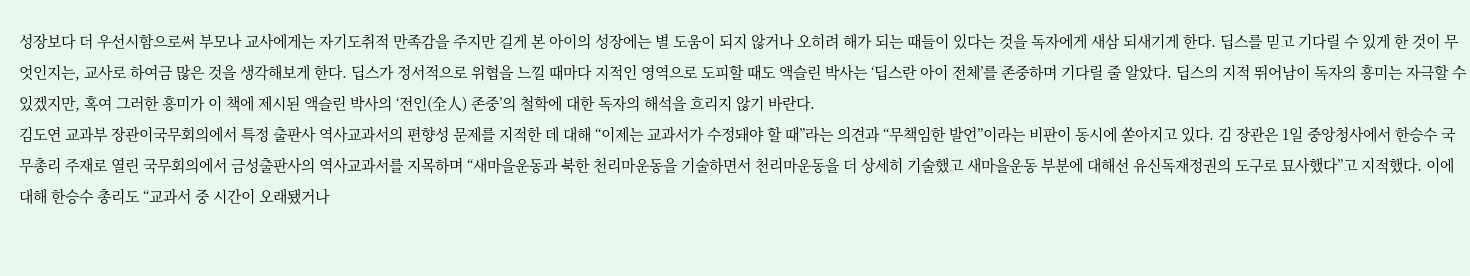성장보다 더 우선시함으로써 부모나 교사에게는 자기도취적 만족감을 주지만 길게 본 아이의 성장에는 별 도움이 되지 않거나 오히려 해가 되는 때들이 있다는 것을 독자에게 새삼 되새기게 한다. 딥스를 믿고 기다릴 수 있게 한 것이 무엇인지는, 교사로 하여금 많은 것을 생각해보게 한다. 딥스가 정서적으로 위협을 느낄 때마다 지적인 영역으로 도피할 때도 액슬린 박사는 ‘딥스란 아이 전체’를 존중하며 기다릴 줄 알았다. 딥스의 지적 뛰어남이 독자의 흥미는 자극할 수 있겠지만, 혹여 그러한 흥미가 이 책에 제시된 액슬린 박사의 ‘전인(全人) 존중’의 철학에 대한 독자의 해석을 흐리지 않기 바란다.
김도연 교과부 장관이국무회의에서 특정 출판사 역사교과서의 편향성 문제를 지적한 데 대해 “이제는 교과서가 수정돼야 할 때”라는 의견과 “무책임한 발언”이라는 비판이 동시에 쏟아지고 있다. 김 장관은 1일 중앙청사에서 한승수 국무총리 주재로 열린 국무회의에서 금성출판사의 역사교과서를 지목하며 “새마을운동과 북한 천리마운동을 기술하면서 천리마운동을 더 상세히 기술했고 새마을운동 부분에 대해선 유신독재정권의 도구로 묘사했다”고 지적했다. 이에대해 한승수 총리도 “교과서 중 시간이 오래됐거나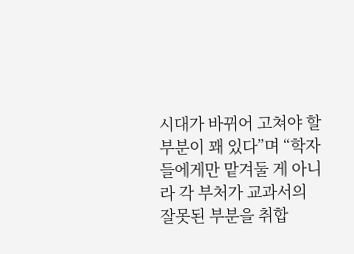시대가 바뀌어 고쳐야 할 부분이 꽤 있다”며 “학자들에게만 맡겨둘 게 아니라 각 부처가 교과서의 잘못된 부분을 취합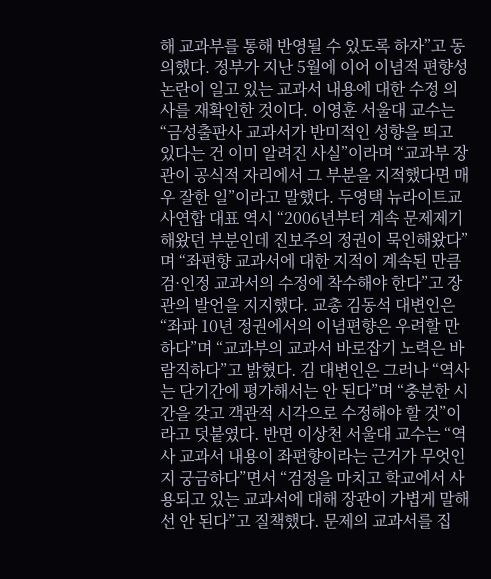해 교과부를 통해 반영될 수 있도록 하자”고 동의했다. 정부가 지난 5월에 이어 이념적 편향성 논란이 일고 있는 교과서 내용에 대한 수정 의사를 재확인한 것이다. 이영훈 서울대 교수는 “금성출판사 교과서가 반미적인 성향을 띄고 있다는 건 이미 알려진 사실”이라며 “교과부 장관이 공식적 자리에서 그 부분을 지적했다면 매우 잘한 일”이라고 말했다. 두영택 뉴라이트교사연합 대표 역시 “2006년부터 계속 문제제기 해왔던 부분인데 진보주의 정권이 묵인해왔다”며 “좌편향 교과서에 대한 지적이 계속된 만큼 검·인정 교과서의 수정에 착수해야 한다”고 장관의 발언을 지지했다. 교총 김동석 대변인은 “좌파 10년 정권에서의 이념편향은 우려할 만하다”며 “교과부의 교과서 바로잡기 노력은 바람직하다”고 밝혔다. 김 대변인은 그러나 “역사는 단기간에 평가해서는 안 된다”며 “충분한 시간을 갖고 객관적 시각으로 수정해야 할 것”이라고 덧붙였다. 반면 이상천 서울대 교수는 “역사 교과서 내용이 좌편향이라는 근거가 무엇인지 궁금하다”면서 “검정을 마치고 학교에서 사용되고 있는 교과서에 대해 장관이 가볍게 말해선 안 된다”고 질책했다. 문제의 교과서를 집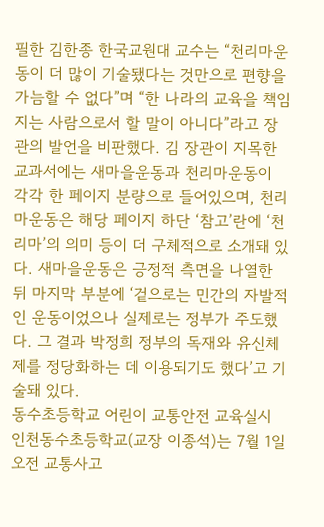필한 김한종 한국교원대 교수는 “천리마운동이 더 많이 기술됐다는 것만으로 편향을 가늠할 수 없다”며 “한 나라의 교육을 책임지는 사람으로서 할 말이 아니다”라고 장관의 발언을 비판했다. 김 장관이 지목한 교과서에는 새마을운동과 천리마운동이 각각 한 페이지 분량으로 들어있으며, 천리마운동은 해당 페이지 하단 ‘참고’란에 ‘천리마’의 의미 등이 더 구체적으로 소개돼 있다. 새마을운동은 긍정적 측면을 나열한 뒤 마지막 부분에 ‘겉으로는 민간의 자발적인 운동이었으나 실제로는 정부가 주도했다. 그 결과 박정희 정부의 독재와 유신체제를 정당화하는 데 이용되기도 했다’고 기술돼 있다.
동수초등학교 어린이 교통안전 교육실시 인천동수초등학교(교장 이종석)는 7월 1일 오전 교통사고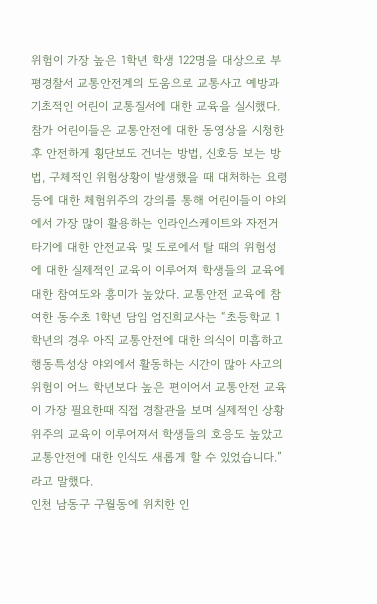위험이 가장 높은 1학년 학생 122명을 대상으로 부평경찰서 교통안전계의 도움으로 교통사고 예방과 기초적인 어린이 교통질서에 대한 교육을 실시했다. 참가 어린이들은 교통안전에 대한 동영상을 시청한 후 안전하게 횡단보도 건너는 방법, 신호등 보는 방법, 구체적인 위험상황이 발생했을 때 대처하는 요령 등에 대한 체험위주의 강의를 통해 어린이들이 야외에서 가장 많이 활용하는 인라인스케이트와 자전거타기에 대한 안전교육 및 도로에서 탈 때의 위험성에 대한 실제적인 교육이 이루어져 학생들의 교육에 대한 참여도와 흥미가 높았다. 교통안전 교육에 참여한 동수초 1학년 담임 엄진희교사는 “초등학교 1학년의 경우 아직 교통안전에 대한 의식이 미흡하고 행동특성상 야외에서 활동하는 시간이 많아 사고의 위험이 어느 학년보다 높은 편이어서 교통안전 교육이 가장 필요한때 직접 경찰관을 보며 실제적인 상황 위주의 교육이 이루어져서 학생들의 호응도 높았고 교통안전에 대한 인식도 새롭게 할 수 있었습니다.” 라고 말했다.
인천 남동구 구월동에 위치한 인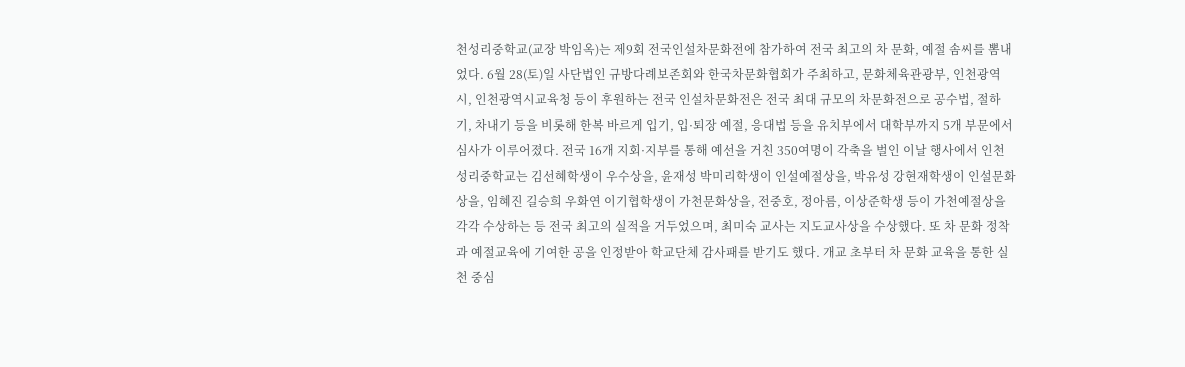천성리중학교(교장 박임옥)는 제9회 전국인설차문화전에 참가하여 전국 최고의 차 문화, 예절 솜씨를 뽐내었다. 6월 28(토)일 사단법인 규방다례보존회와 한국차문화협회가 주최하고, 문화체육관광부, 인천광역시, 인천광역시교육청 등이 후원하는 전국 인설차문화전은 전국 최대 규모의 차문화전으로 공수법, 절하기, 차내기 등을 비롯해 한복 바르게 입기, 입·퇴장 예절, 응대법 등을 유치부에서 대학부까지 5개 부문에서 심사가 이루어졌다. 전국 16개 지회·지부를 통해 예선을 거친 350여명이 각축을 벌인 이날 행사에서 인천성리중학교는 김선혜학생이 우수상을, 윤재성 박미리학생이 인설예절상을, 박유성 강현재학생이 인설문화상을, 임혜진 길승희 우화연 이기협학생이 가천문화상을, 전중호, 정아름, 이상준학생 등이 가천예절상을 각각 수상하는 등 전국 최고의 실적을 거두었으며, 최미숙 교사는 지도교사상을 수상했다. 또 차 문화 정착과 예절교육에 기여한 공을 인정받아 학교단체 감사패를 받기도 했다. 개교 초부터 차 문화 교육을 통한 실천 중심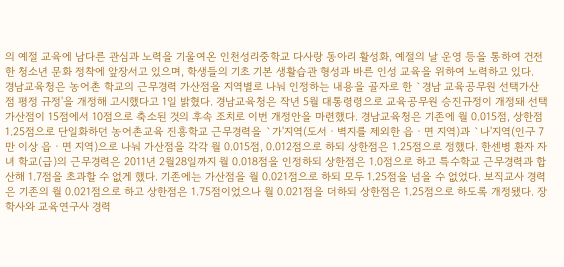의 예절 교육에 남다른 관심과 노력을 기울여온 인천성리중학교 다사랑 동아리 활성화, 예절의 날 운영 등을 통하여 건전한 청소년 문화 정착에 앞장서고 있으며, 학생들의 기초 기본 생활습관 형성과 바른 인성 교육을 위하여 노력하고 있다.
경남교육청은 농어촌 학교의 근무경력 가산점을 지역별로 나눠 인정하는 내용을 골자로 한 `경남 교육공무원 선택가산점 평정 규정'을 개정해 고시했다고 1일 밝혔다. 경남교육청은 작년 5월 대통령령으로 교육공무원 승진규정이 개정돼 선택가산점이 15점에서 10점으로 축소된 것의 후속 조치로 이번 개정안을 마련했다. 경남교육청은 기존에 월 0.015점, 상한점 1.25점으로 단일화하던 농어촌교육 진흥학교 근무경력을 `가'지역(도서ㆍ벽지를 제외한 읍ㆍ면 지역)과 `나'지역(인구 7만 이상 읍ㆍ면 지역)으로 나눠 가산점을 각각 월 0.015점, 0.012점으로 하되 상한점은 1.25점으로 정했다. 한센병 환자 자녀 학교(급)의 근무경력은 2011년 2월28일까지 월 0.018점을 인정하되 상한점은 1.0점으로 하고 특수학교 근무경력과 합산해 1.7점을 초과할 수 없게 했다. 기존에는 가산점을 월 0.021점으로 하되 모두 1.25점을 넘을 수 없었다. 보직교사 경력은 기존의 월 0.021점으로 하고 상한점은 1.75점이었으나 월 0.021점을 더하되 상한점은 1.25점으로 하도록 개정됐다. 장학사와 교육연구사 경력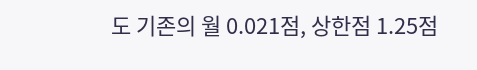도 기존의 월 0.021점, 상한점 1.25점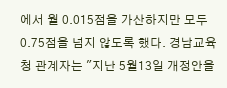에서 월 0.015점을 가산하지만 모두 0.75점을 넘지 않도록 했다. 경남교육청 관계자는 "지난 5월13일 개정안을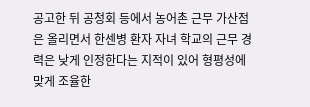공고한 뒤 공청회 등에서 농어촌 근무 가산점은 올리면서 한센병 환자 자녀 학교의 근무 경력은 낮게 인정한다는 지적이 있어 형평성에 맞게 조율한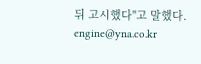뒤 고시했다"고 말했다. engine@yna.co.kr